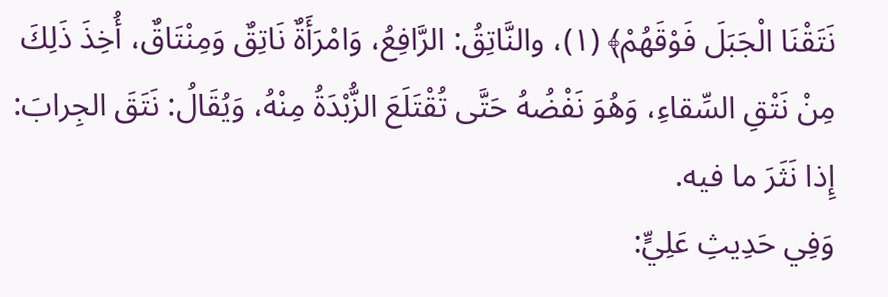نَتَقْنَا الْجَبَلَ فَوْقَهُمْ﴾ (١)، والنَّاتِقُ: الرَّافِعُ، وَامْرَأَةٌ نَاتِقٌ وَمِنْتَاقٌ، أُخِذَ ذَلِكَ مِنْ نَتْقِ السِّقاءِ، وَهُوَ نَفْضُهُ حَتَّى تُقْتَلَعَ الزُّبْدَةُ مِنْهُ، وَيُقَالُ: نَتَقَ الجِرابَ: إِذا نَثَرَ ما فيه.
وَفِي حَدِيثِ عَلِيٍّ: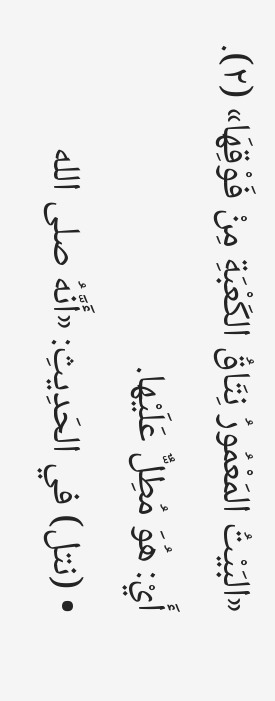«البَيْتُ المَعْمُورُ نِتَاقُ الكَعْبَةِ مِنْ فَوْقِهَا» (٢).
أَيْ: هُوَ مُطِلٌّ عَلَيْها.
• (نتل) في الحَدِيثِ: «أَنَّهُ صلى الله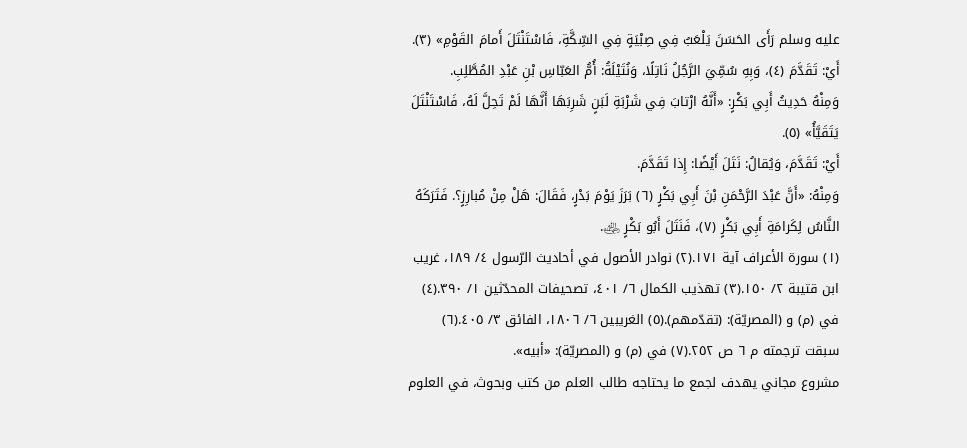عليه وسلم رَأَى الحَسَنَ يَلْعَبُ فِي صِبْيَةٍ فِي السِّكَّةِ، فَاسْتَنْتَلَ أَمامَ القَوْمِ» (٣).
أَيْ: تَقَدَّمَ (٤)، وَبِهِ سُمِّيَ الرَّجُلُ نَاتِلًا، وَنُتَيْلَةُ: أُمُّ العَبّاسِ بْنِ عَبْدِ المُطَّلِبِ.
وَمِنْهُ حَدِيثُ أَبِي بَكْرٍ: «أَنَّهُ ارْتابَ فِي شَرْبَةِ لَبَنٍ شَرِبَهَا أَنَّهَا لَمْ تَحِلَّ لَهُ، فَاسْتَنْتَلَ يَتَقَيَّأُ» (٥).
أَيْ: تَقَدَّمَ، وَيُقالُ: نَتَلَ أَيْضًا: إِذا تَقَدَّمَ.
وَمِنْهُ: «أَنَّ عَبْدَ الرَّحْمَنِ بْنَ أَبِي بَكْرٍ (٦) بَرَزَ يَوْمَ بَدْرٍ، فَقَالَ: هَلْ مِنْ مُبارِزٍ؟. فَتَرَكَهُ النَّاسُ لِكَرامَةِ أَبِي بَكْرٍ (٧)، فَنَتَلَ أَبُو بَكْرٍ ﵁.
(١) سورة الأعراف آية ١٧١.(٢) نوادر الأصول في أحاديث الرّسول ٤/ ١٨٩، غريب ابن قتيبة ٢/ ١٥٠.(٣) تهذيب الكمال ٦/ ٤٠١، تصحيفات المحدّثين ١/ ٣٩٠.(٤) في (م) و (المصريّة): (تقدّمهم).(٥) الغريبين ٦/ ١٨٠٦، الفائق ٣/ ٤٠٥.(٦) سبقت ترجمته م ٦ ص ٢٥٢.(٧) في (م) و (المصريّة): «أبيه».
مشروع مجاني يهدف لجمع ما يحتاجه طالب العلم من كتب وبحوث، في العلوم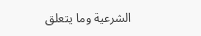الشرعية وما يتعلق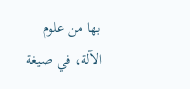بها من علوم الآلة، في صيغة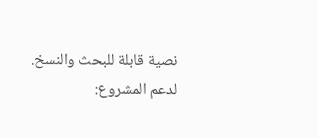نصية قابلة للبحث والنسخ.
لدعم المشروع: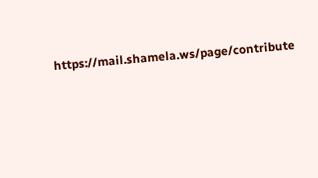https://mail.shamela.ws/page/contribute